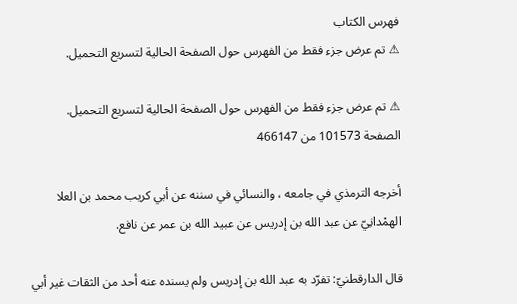فهرس الكتاب
⚠ تم عرض جزء فقط من الفهرس حول الصفحة الحالية لتسريع التحميل.

⚠ تم عرض جزء فقط من الفهرس حول الصفحة الحالية لتسريع التحميل.
الصفحة 101573 من 466147

أخرجه الترمذي في جامعه ، والنسائي في سننه عن أبي كريب محمد بن العلا الهمْدانِيّ عن عبد الله بن إدريس عن عبيد الله بن عمر عن نافع.

قال الدارقطنيّ: تفرّد به عبد الله بن إدريس ولم يسنده عنه أحد من الثقات غير أبي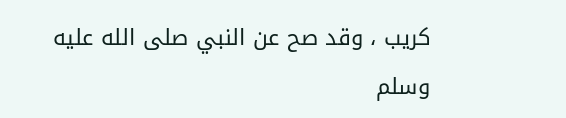كريب ، وقد صح عن النبي صلى الله عليه وسلم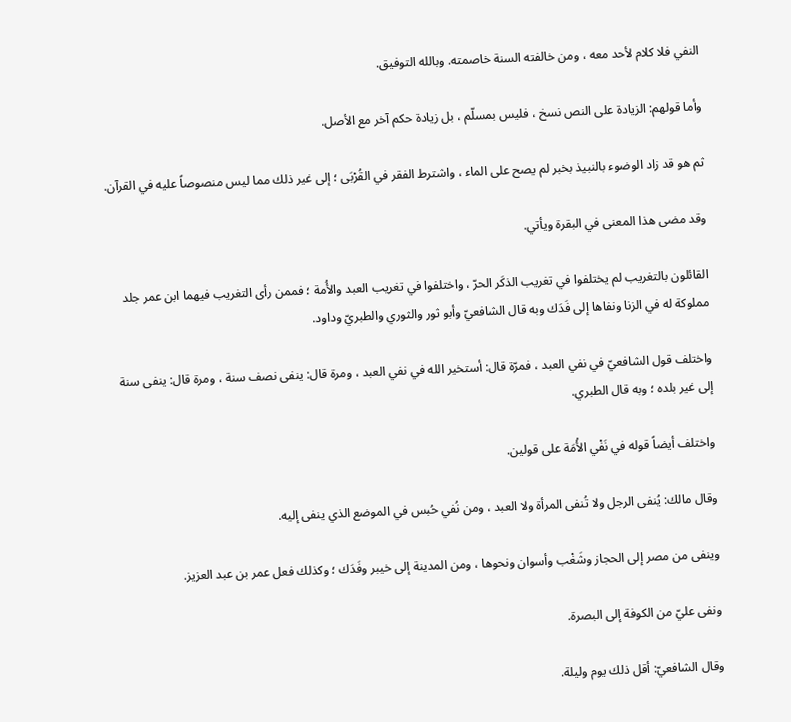النفي فلا كلام لأحد معه ، ومن خالفته السنة خاصمته. وبالله التوفيق.

وأما قولهم: الزيادة على النص نسخ ، فليس بمسلّم ، بل زيادة حكم آخر مع الأصل.

ثم هو قد زاد الوضوء بالنبيذ بخبر لم يصح على الماء ، واشترط الفقر في القُرْبَى ؛ إلى غير ذلك مما ليس منصوصاً عليه في القرآن.

وقد مضى هذا المعنى في البقرة ويأتي.

القائلون بالتغريب لم يختلفوا في تغريب الذكَر الحرّ ، واختلفوا في تغريب العبد والأُمة ؛ فممن رأى التغريب فيهما ابن عمر جلد مملوكة له في الزنا ونفاها إلى فَدَك وبه قال الشافعيّ وأبو ثور والثوري والطبريّ وداود.

واختلف قول الشافعيّ في نفي العبد ، فمرّة قال: أستخير الله في نفي العبد ، ومرة قال: ينفى نصف سنة ، ومرة قال: ينفى سنة إلى غير بلده ؛ وبه قال الطبري.

واختلف أيضاً قوله في نَفْي الأُمَة على قولين.

وقال مالك: يُنفى الرجل ولا تُنفى المرأة ولا العبد ، ومن نُفي حُبس في الموضع الذي ينفى إليه.

وينفى من مصر إلى الحجاز وشَغْب وأسوان ونحوها ، ومن المدينة إلى خيبر وفَدَك ؛ وكذلك فعل عمر بن عبد العزيز.

ونفى عليّ من الكوفة إلى البصرة.

وقال الشافعيّ: أقل ذلك يوم وليلة.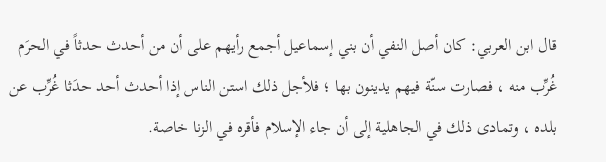قال ابن العربي: كان أصل النفي أن بني إسماعيل أجمع رأيهم على أن من أحدث حدثاً في الحرَم غُرِّب منه ، فصارت سنّة فيهم يدينون بها ؛ فلأجل ذلك استن الناس إذا أحدث أحد حدَثا غُرِّب عن بلده ، وتمادى ذلك في الجاهلية إلى أن جاء الإسلام فأقره في الزنا خاصة.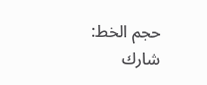حجم الخط:
شارك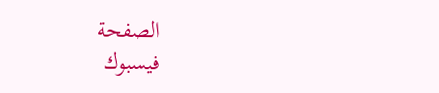الصفحة
فيسبوك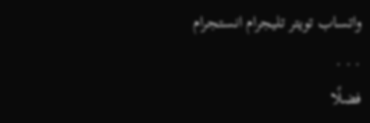واتساب تويتر تليجرام انستجرام
. . .
فضلًا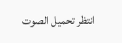انتظر تحميل الصوت